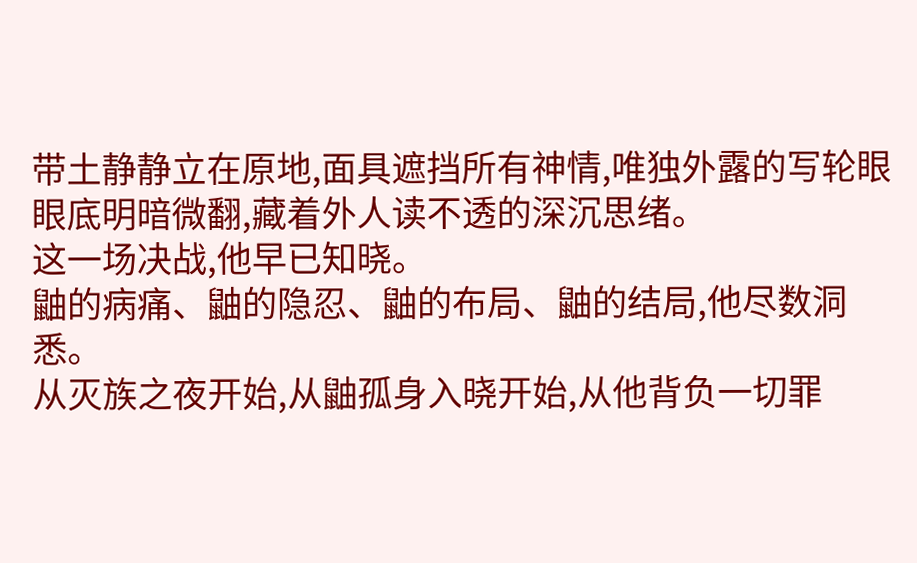带土静静立在原地,面具遮挡所有神情,唯独外露的写轮眼眼底明暗微翻,藏着外人读不透的深沉思绪。
这一场决战,他早已知晓。
鼬的病痛、鼬的隐忍、鼬的布局、鼬的结局,他尽数洞悉。
从灭族之夜开始,从鼬孤身入晓开始,从他背负一切罪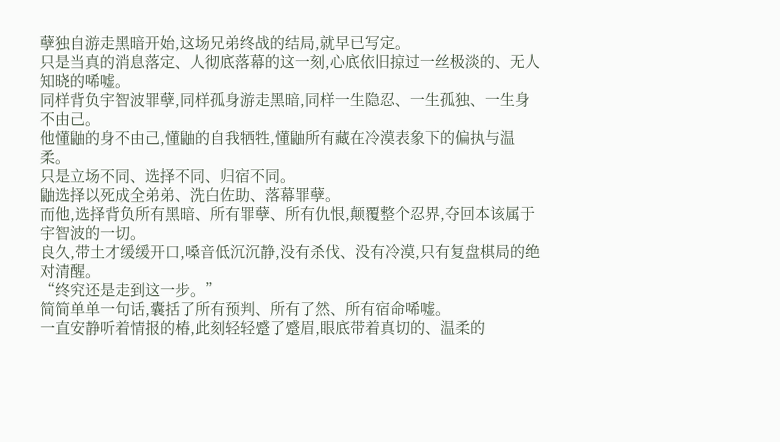孽独自游走黑暗开始,这场兄弟终战的结局,就早已写定。
只是当真的消息落定、人彻底落幕的这一刻,心底依旧掠过一丝极淡的、无人知晓的唏嘘。
同样背负宇智波罪孽,同样孤身游走黑暗,同样一生隐忍、一生孤独、一生身不由己。
他懂鼬的身不由己,懂鼬的自我牺牲,懂鼬所有藏在冷漠表象下的偏执与温柔。
只是立场不同、选择不同、归宿不同。
鼬选择以死成全弟弟、洗白佐助、落幕罪孽。
而他,选择背负所有黑暗、所有罪孽、所有仇恨,颠覆整个忍界,夺回本该属于宇智波的一切。
良久,带土才缓缓开口,嗓音低沉沉静,没有杀伐、没有冷漠,只有复盘棋局的绝对清醒。
“终究还是走到这一步。”
简简单单一句话,囊括了所有预判、所有了然、所有宿命唏嘘。
一直安静听着情报的椿,此刻轻轻蹙了蹙眉,眼底带着真切的、温柔的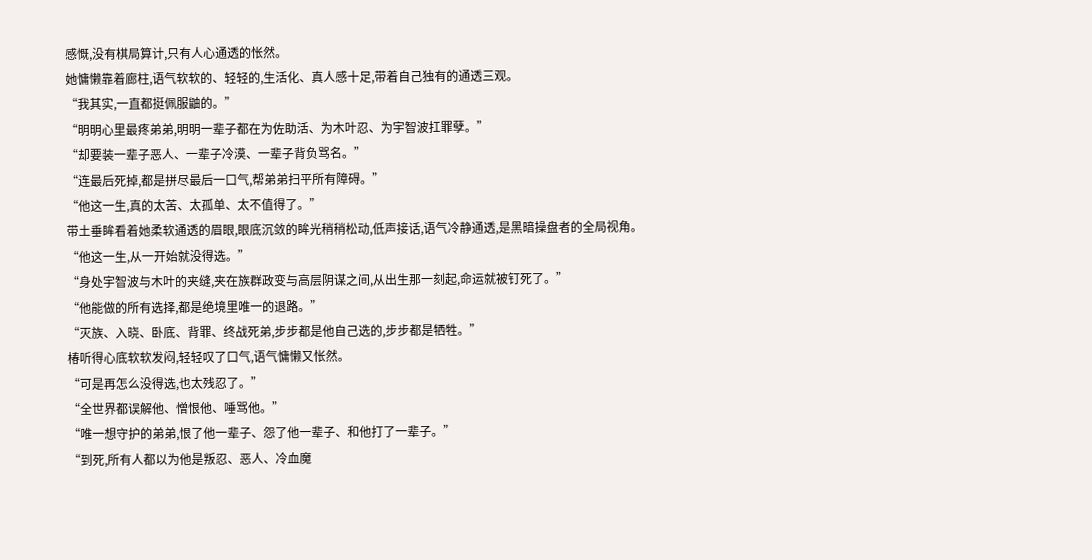感慨,没有棋局算计,只有人心通透的怅然。
她慵懒靠着廊柱,语气软软的、轻轻的,生活化、真人感十足,带着自己独有的通透三观。
“我其实,一直都挺佩服鼬的。”
“明明心里最疼弟弟,明明一辈子都在为佐助活、为木叶忍、为宇智波扛罪孽。”
“却要装一辈子恶人、一辈子冷漠、一辈子背负骂名。”
“连最后死掉,都是拼尽最后一口气,帮弟弟扫平所有障碍。”
“他这一生,真的太苦、太孤单、太不值得了。”
带土垂眸看着她柔软通透的眉眼,眼底沉敛的眸光稍稍松动,低声接话,语气冷静通透,是黑暗操盘者的全局视角。
“他这一生,从一开始就没得选。”
“身处宇智波与木叶的夹缝,夹在族群政变与高层阴谋之间,从出生那一刻起,命运就被钉死了。”
“他能做的所有选择,都是绝境里唯一的退路。”
“灭族、入晓、卧底、背罪、终战死弟,步步都是他自己选的,步步都是牺牲。”
椿听得心底软软发闷,轻轻叹了口气,语气慵懒又怅然。
“可是再怎么没得选,也太残忍了。”
“全世界都误解他、憎恨他、唾骂他。”
“唯一想守护的弟弟,恨了他一辈子、怨了他一辈子、和他打了一辈子。”
“到死,所有人都以为他是叛忍、恶人、冷血魔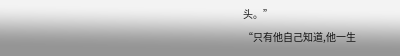头。”
“只有他自己知道,他一生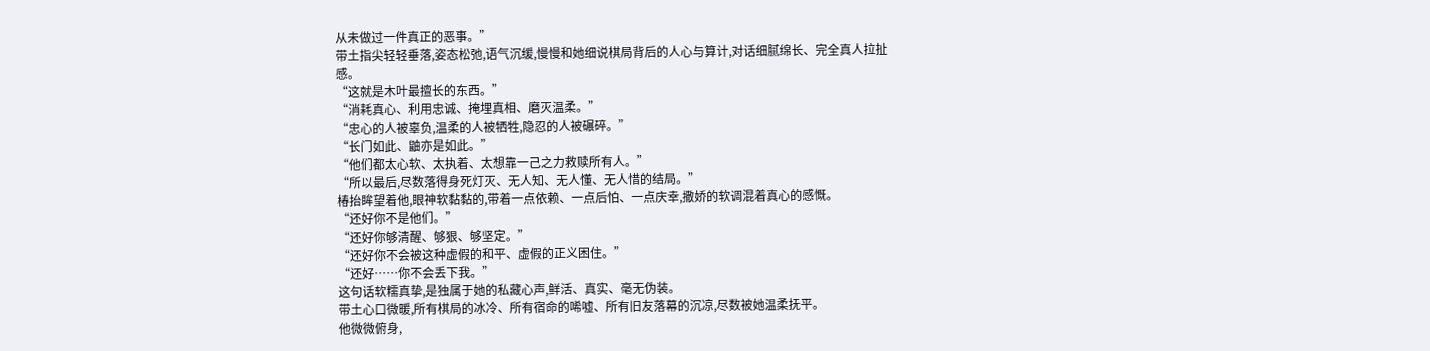从未做过一件真正的恶事。”
带土指尖轻轻垂落,姿态松弛,语气沉缓,慢慢和她细说棋局背后的人心与算计,对话细腻绵长、完全真人拉扯感。
“这就是木叶最擅长的东西。”
“消耗真心、利用忠诚、掩埋真相、磨灭温柔。”
“忠心的人被辜负,温柔的人被牺牲,隐忍的人被碾碎。”
“长门如此、鼬亦是如此。”
“他们都太心软、太执着、太想靠一己之力救赎所有人。”
“所以最后,尽数落得身死灯灭、无人知、无人懂、无人惜的结局。”
椿抬眸望着他,眼神软黏黏的,带着一点依赖、一点后怕、一点庆幸,撒娇的软调混着真心的感慨。
“还好你不是他们。”
“还好你够清醒、够狠、够坚定。”
“还好你不会被这种虚假的和平、虚假的正义困住。”
“还好……你不会丢下我。”
这句话软糯真挚,是独属于她的私藏心声,鲜活、真实、毫无伪装。
带土心口微暖,所有棋局的冰冷、所有宿命的唏嘘、所有旧友落幕的沉凉,尽数被她温柔抚平。
他微微俯身,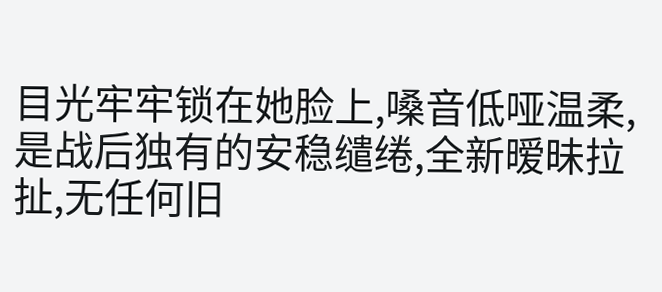目光牢牢锁在她脸上,嗓音低哑温柔,是战后独有的安稳缱绻,全新暧昧拉扯,无任何旧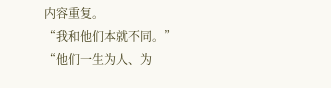内容重复。
“我和他们本就不同。”
“他们一生为人、为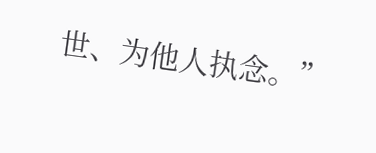世、为他人执念。”